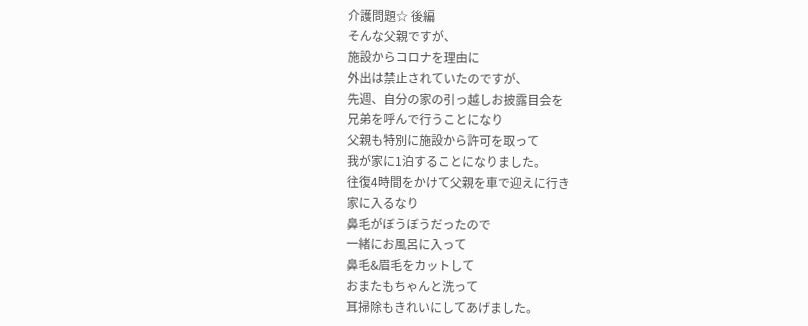介護問題☆ 後編
そんな父親ですが、
施設からコロナを理由に
外出は禁止されていたのですが、
先週、自分の家の引っ越しお披露目会を
兄弟を呼んで行うことになり
父親も特別に施設から許可を取って
我が家に1泊することになりました。
往復4時間をかけて父親を車で迎えに行き
家に入るなり
鼻毛がぼうぼうだったので
一緒にお風呂に入って
鼻毛&眉毛をカットして
おまたもちゃんと洗って
耳掃除もきれいにしてあげました。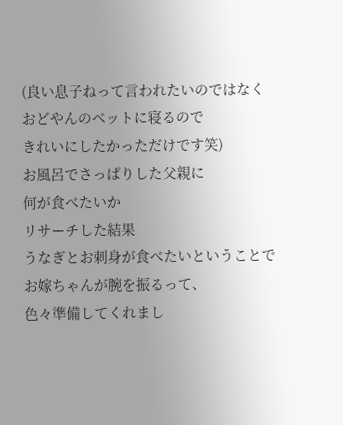(良い息子ねって言われたいのではなく
おどやんのベットに寝るので
きれいにしたかっただけです笑)
お風呂でさっぱりした父親に
何が食べたいか
リサーチした結果
うなぎとお刺身が食べたいということで
お嫁ちゃんが腕を振るって、
色々準備してくれまし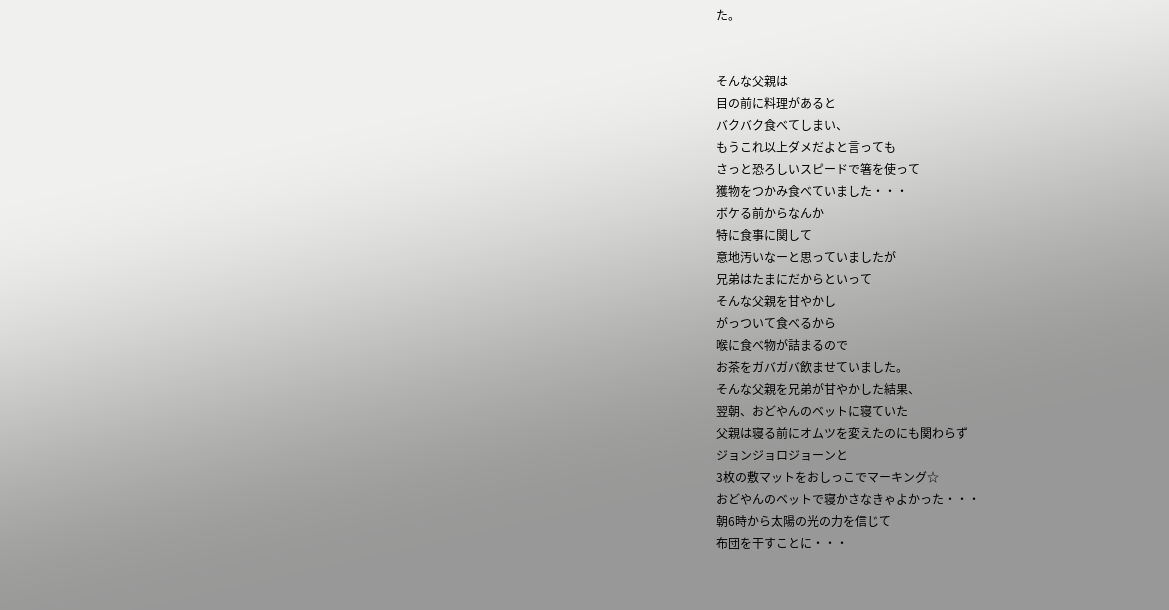た。


そんな父親は
目の前に料理があると
バクバク食べてしまい、
もうこれ以上ダメだよと言っても
さっと恐ろしいスピードで箸を使って
獲物をつかみ食べていました・・・
ボケる前からなんか
特に食事に関して
意地汚いなーと思っていましたが
兄弟はたまにだからといって
そんな父親を甘やかし
がっついて食べるから
喉に食べ物が詰まるので
お茶をガバガバ飲ませていました。
そんな父親を兄弟が甘やかした結果、
翌朝、おどやんのベットに寝ていた
父親は寝る前にオムツを変えたのにも関わらず
ジョンジョロジョーンと
3枚の敷マットをおしっこでマーキング☆
おどやんのベットで寝かさなきゃよかった・・・
朝6時から太陽の光の力を信じて
布団を干すことに・・・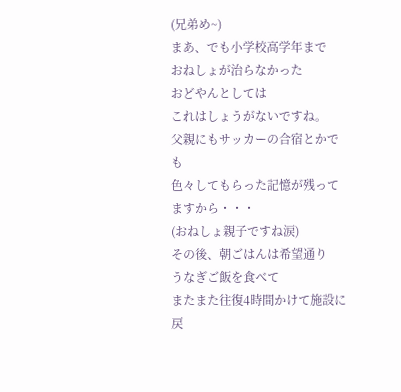(兄弟め~)
まあ、でも小学校高学年まで
おねしょが治らなかった
おどやんとしては
これはしょうがないですね。
父親にもサッカーの合宿とかでも
色々してもらった記憶が残ってますから・・・
(おねしょ親子ですね涙)
その後、朝ごはんは希望通り
うなぎご飯を食べて
またまた往復4時間かけて施設に戻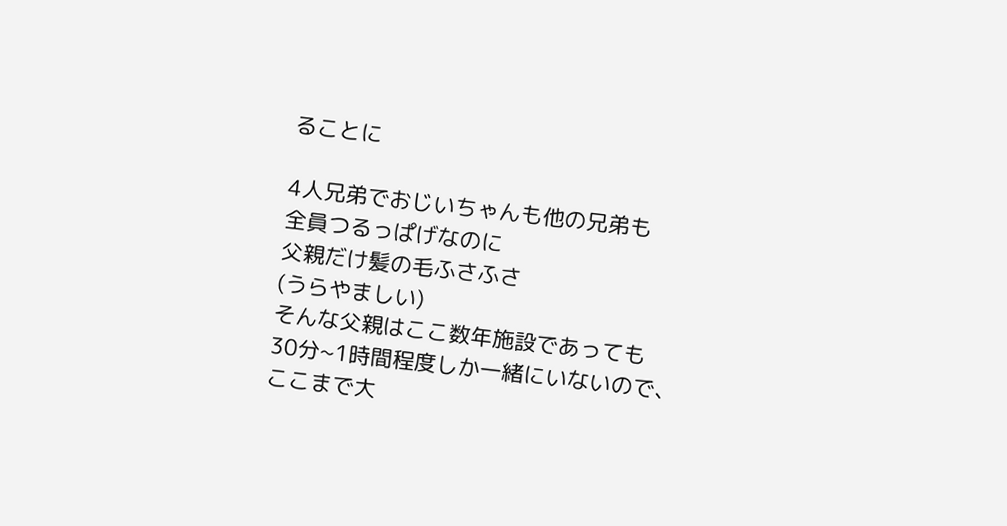ることに

4人兄弟でおじいちゃんも他の兄弟も
全員つるっぱげなのに
父親だけ髪の毛ふさふさ
(うらやましい)
そんな父親はここ数年施設であっても
30分~1時間程度しか一緒にいないので、
ここまで大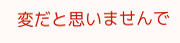変だと思いませんで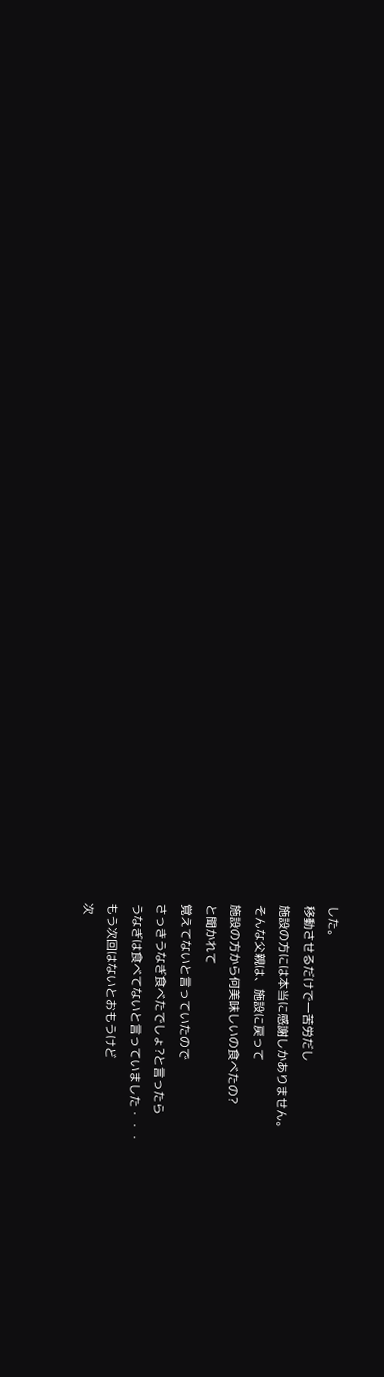した。
移動させるだけで一苦労だし
施設の方には本当に感謝しかありません。
そんな父親は、施設に戻って
施設の方から何美味しいの食べたの?
と聞かれて
覚えてないと言っていたので
さっきうなぎ食べたでしょ?と言ったら
うなぎは食べてないと言っていました・・・
もう次回はないとおもうけど
次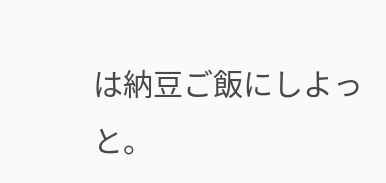は納豆ご飯にしよっと。